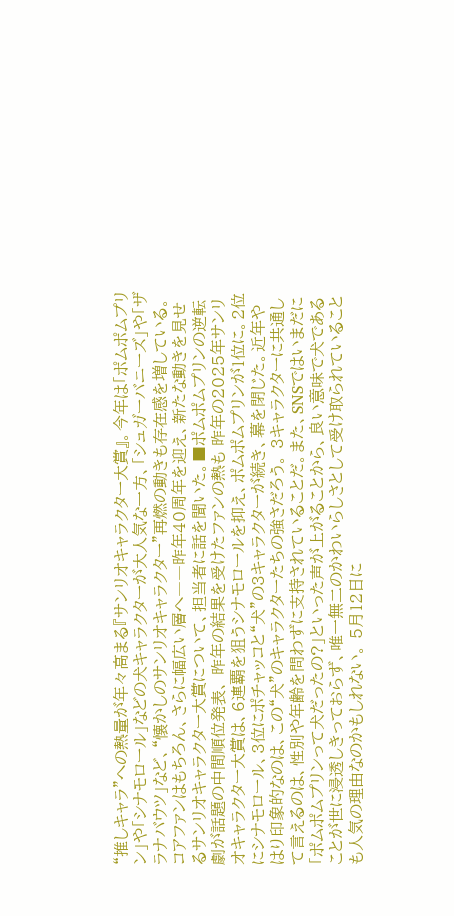“推しキャラ”への熱量が年々高まる『サンリオキャラクター大賞』。今年は「ポムポムプリン」や「シナモロール」などの犬キャラクターが大人気な一方、「シュガーバニーズ」や「ザ ラナバウツ」など、“懐かしのサンリオキャラクター”再燃の動きも存在感を増している。コアファンはもちろん、さらに幅広い層へ――昨年40周年を迎え、新たな動きを見せるサンリオキャラクター大賞について、担当者に話を聞いた。■ポムポムプリンの逆転劇が話題の中間順位発表、 昨年の結果を受けたファンの熱も 昨年の2025年サンリオキャラクター大賞は、6連覇を狙うシナモロールを抑え、ポムポムプリンが1位に。2位にシナモロール、3位にポチャッコと“犬”の3キャラクターが続き、幕を閉じた。近年やはり印象的なのは、この“犬”のキャラクターたちの強さだろう。 3キャラクターに共通して言えるのは、性別や年齢を問わずに支持されていることだ。また、SNSではいまだに「ポムポムプリンって犬だったの?」といった声が上がることから、良い意味で犬であることが世に浸透しきっておらず、唯一無二のかわいらしさとして受け取られていることも人気の理由なのかもしれない。 5月12日に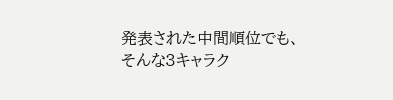発表された中間順位でも、そんな3キャラク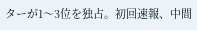ターが1〜3位を独占。初回速報、中間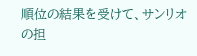順位の結果を受けて、サンリオの担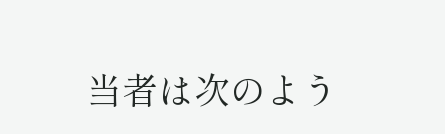当者は次のよう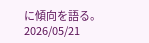に傾向を語る。
2026/05/21